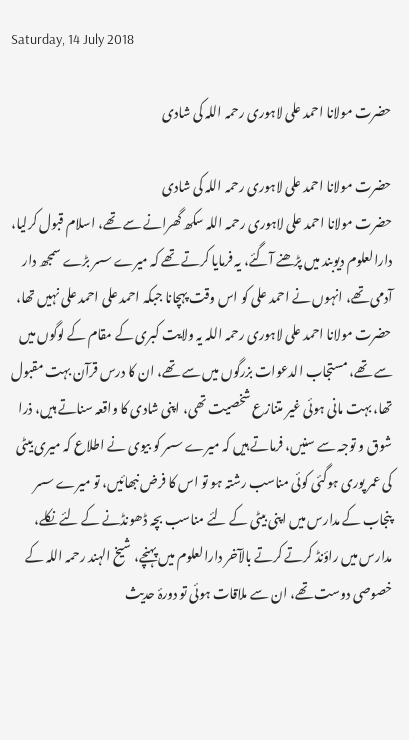Saturday, 14 July 2018

حضرت مولانا احمد علی لاہوری رحمہ اللہ کی شادی

حضرت مولانا احمد علی لاہوری رحمہ اللہ کی شادی
حضرت مولانا احمد علی لاہوری رحمہ اللہ سکھ گھرانے سے تھے، اسلام قبول کرلیا، دارالعلوم دیوبند میں پڑھنے آگئے، یہ فرمایا کرتے تھے کہ میرے سسر بڑے سمجھ دار آدمی تھے، انہوں نے احمد علی کو اس وقت پہچانا جبکہ احمد علی احمد علی نہیں تھا، حضرت مولانا احمد علی لاہوری رحمہ اللہ یہ ولایت کبری کے مقام کے لوگوں میں سے تھے، مستجاب الدعوات بزرگوں میں سے تھے، ان کا درس قرآن بہت مقبول تھا، بہت مانی ہوئی غیر متنازع شخصیت تھی، اپنی شادی کا واقعہ سناتے ہیں، ذرا شوق و توجہ سے سنیں، فرماتے ہیں کہ میرے سسر کو بیوی نے اطلاع کہ میری بیٹی کی عمر پوری ہوگئی کوئی مناسب رشتہ ہو تو اس کا فرض نبھائیں، تو میرے سسر پنجاب کے مدارس میں اپنی بیٹی کے لئے مناسب بچہ ڈھونڈنے کے لئے نکلے، مدارس میں راؤنڈ کرتے کرتے بالآخر دارالعلوم میں پہنچے، شیخ الہند رحمہ اللہ کے خصوصی دوست تھے، ان سے ملاقات ہوئی تو دورۂ حدیث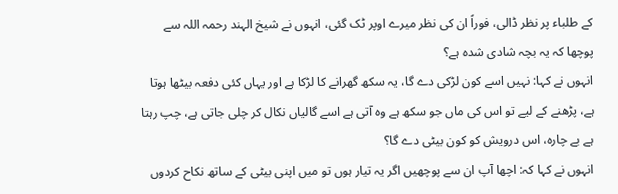کے طلباء پر نظر ڈالی، فوراً ان کی نظر میرے اوپر ٹک گئی، انہوں نے شیخ الہند رحمہ اللہ سے پوچھا کہ یہ بچہ شادی شدہ ہے؟
انہوں نے کہا: نہیں اسے کون لڑکی دے گا، یہ سکھ گھرانے کا لڑکا ہے اور یہاں کئی دفعہ بیٹھا ہوتا ہے، پڑھنے کے لیے تو اس کی ماں جو سکھ ہے وہ آتی ہے اسے گالیاں نکال کر چلی جاتی ہے، چپ رہتا ہے بے چارہ، اس درویش کو کون بیٹی دے گا؟
انہوں نے کہا کہ: اچھا آپ ان سے پوچھیں اگر یہ تیار ہوں تو میں اپنی بیٹی کے ساتھ نکاح کردوں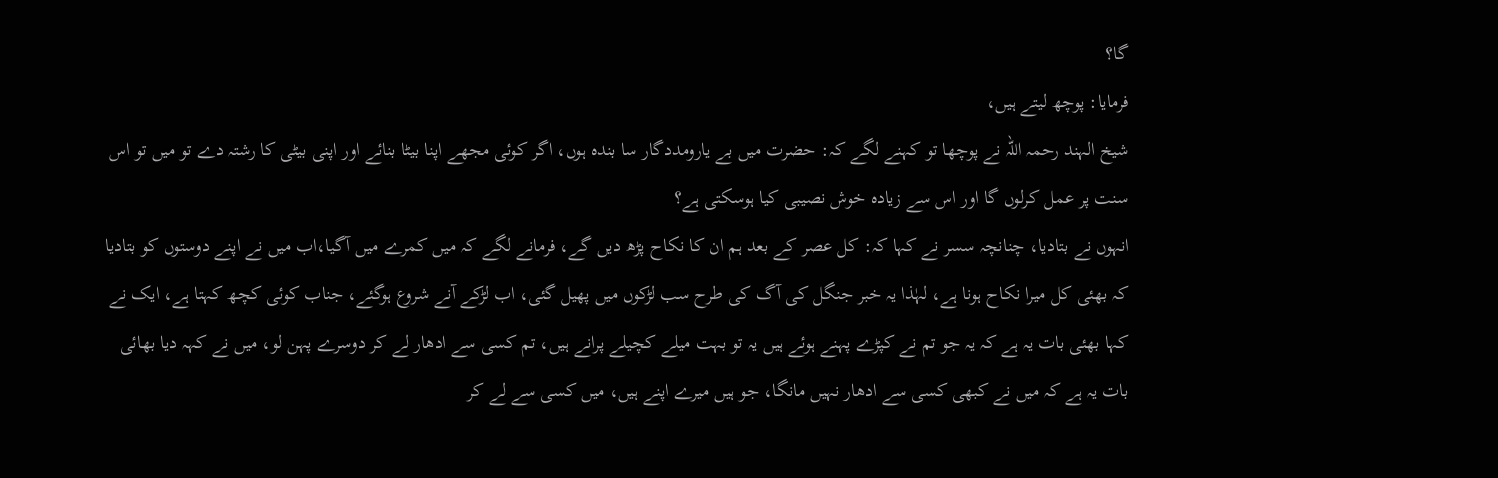گا؟
فرمایا: پوچھ لیتے ہیں،
شیخ الہند رحمہ اللہ نے پوچھا تو کہنے لگے کہ: حضرت میں بے یارومددگار سا بندہ ہوں، اگر کوئی مجھے اپنا بیٹا بنائے اور اپنی بیٹی کا رشتہ دے تو میں تو اس سنت پر عمل کرلوں گا اور اس سے زیادہ خوش نصیبی کیا ہوسکتی ہے؟
انہوں نے بتادیا، چنانچہ سسر نے کہا کہ: کل عصر کے بعد ہم ان کا نکاح پڑھ دیں گے، فرمانے لگے کہ میں کمرے میں آگیا،اب میں نے اپنے دوستوں کو بتادیا کہ بھئی کل میرا نکاح ہونا ہے، لہٰذا یہ خبر جنگل کی آگ کی طرح سب لڑکوں میں پھیل گئی، اب لڑکے آنے شروع ہوگئے، جناب کوئی کچھ کہتا ہے، ایک نے کہا بھئی بات یہ ہے کہ یہ جو تم نے کپڑے پہنے ہوئے ہیں یہ تو بہت میلے کچیلے پرانے ہیں، تم کسی سے ادھار لے کر دوسرے پہن لو، میں نے کہہ دیا بھائی بات یہ ہے کہ میں نے کبھی کسی سے ادھار نہیں مانگا، جو ہیں میرے اپنے ہیں، میں کسی سے لے کر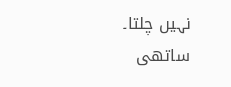نہیں چلتا۔
ساتھی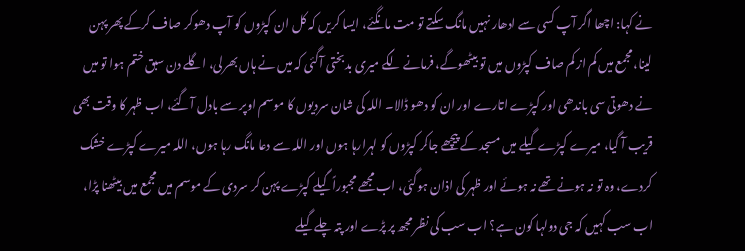نے کہا: اچھا اگر آپ کسی سے ادھار نہیں مانگ سکتے تو مت مانگئے، ایسا کریں کہ کل ان کپڑوں کو آپ دھوکر صاف کرکے پھر پہن لینا، مجمع میں کم از کم صاف کپڑوں میں تو بیٹھوگے، فرمانے لگے میری بدبختی آگئی کہ میں نے ہاں بھرلی، اگلے دن سبق ختم ہوا تو میں نے دھوتی سی باندھی اور کپڑے اتارے اور ان کو دھو ڈالا۔ اللہ کی شان سردیوں کا موسم اوپر سے بادل آگئے، اب ظہر کا وقت بھی قریب آ گیا، میرے کپڑے گیلے میں مسجد کے پیچھے جاکر کپڑوں کو لہرارہا ہوں اور اللہ سے دعا مانگ رہا ہوں، اللہ میرے کپڑے خشک کردے، وہ تو نہ ہونے تھے نہ ہوئے اور ظہر کی اذان ہوگئی، اب مجھے مجبوراً گیلے کپڑے پہن کر سردی کے موسم میں مجمع میں بیٹھنا پڑا، اب سب کہیں کہ جی دولہا کون ہے؟ اب سب کی نظر مجھ پر پڑے اور پتہ چلے گیلے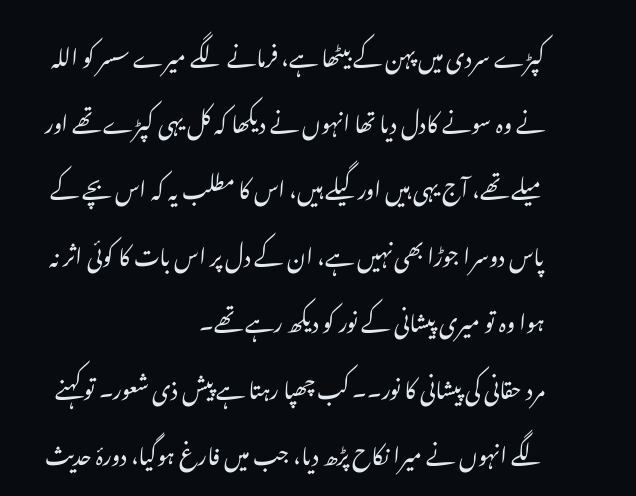کپڑے سردی میں پہن کے بیٹھا ہے، فرمانے لگے میرے سسر کو اللہ نے وہ سونے کادل دیا تھا انہوں نے دیکھا کہ کل یہی کپڑے تھے اور میلے تھے، آج یہی ہیں اور گیلے ہیں، اس کا مطلب یہ کہ اس بچے کے پاس دوسرا جوڑا بھی نہیں ہے، ان کے دل پر اس بات کا کوئی اثر نہ ہوا وہ تو میری پیشانی کے نور کو دیکھ رہے تھے۔
مرد حقانی کی پیشانی کا نور۔۔ کب چھپا رہتا ہے پیش ذی شعور۔ تو کہنے لگے انہوں نے میرا نکاح پڑھ دیا، جب میں فارغ ہوگیا، دورۂ حدیث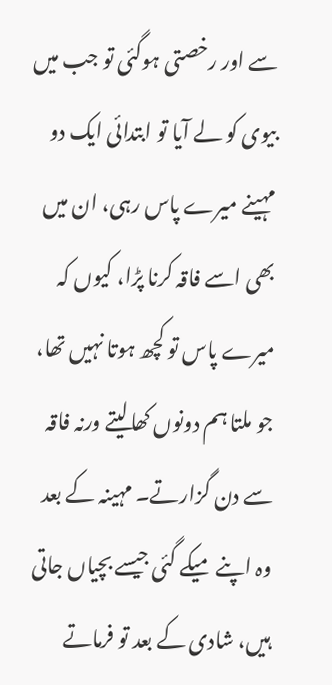سے اور رخصتی ہوگئی تو جب میں بیوی کو لے آیا تو ابتدائی ایک دو مہینے میرے پاس رہی، ان میں بھی اسے فاقہ کرنا پڑا، کیوں کہ میرے پاس تو کچھ ہوتا نہیں تھا، جو ملتا ہم دونوں کھالیتے ورنہ فاقہ سے دن گزارتے۔ مہینہ کے بعد وہ اپنے میکے گئی جیسے بچیاں جاتی ہیں، شادی کے بعد تو فرماتے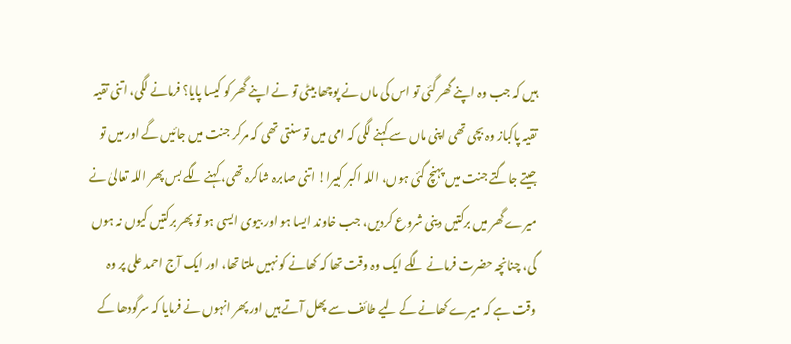ہیں کہ جب وہ اپنے گھر گئی تو اس کی ماں نے پوچھا بیٹی تو نے اپنے گھر کو کیسا پایا؟ فرمانے لگی، اتنی تقیہ تقیہ پاکباز وہ بچی تھی اپنی ماں سے کہنے لگی کہ امی میں تو سنتی تھی کہ مرکر جنت میں جائیں گے اور میں تو جیتے جاگتے جنت میں پہنچ گئی ہوں، اللہ اکبر کبیرا! اتنی صابرہ شاکرہ تھی، کہنے لگے بس پھر اللہ تعالیٰ نے میرے گھر میں برکتیں دینی شروع کردیں، جب خاوند ایسا ہو اور بیوی ایسی ہو تو پھر برکتیں کیوں نہ ہوں گی، چنانچہ حضرت فرمانے لگے ایک وہ وقت تھا کہ کھانے کو نہیں ملتا تھا، اور ایک آج احمد علی پر وہ وقت ہے کہ میرے کھانے کے لیے طائف سے پھل آتے ہیں اور پھر انہوں نے فرمایا کہ سرگودھا کے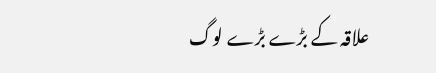علاقہ کے بڑے بڑے لوگ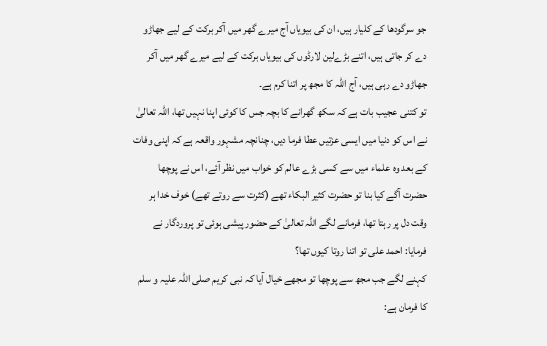جو سرگودھا کے کلیار ہیں، ان کی بیویاں آج میرے گھر میں آکر برکت کے لیے جھاڑو دے کر جاتی ہیں، اتنے بڑےلین لارڈوں کی بیویاں برکت کے لیے میرے گھر میں آکر جھاڑو دے رہی ہیں، آج اللہ کا مجھ پر اتنا کرم ہے۔
تو کتنی عجیب بات ہے کہ سکھ گھرانے کا بچہ جس کا کوئی اپنا نہیں تھا، اللہ تعالیٰ نے اس کو دنیا میں ایسی عزتیں عطا فرما دیں، چنانچہ مشہور واقعہ ہے کہ اپنی وفات کے بعد وہ علماء میں سے کسی بڑے عالم کو خواب میں نظر آئے، اس نے پوچھا حضرت آگے کیا بنا تو حضرت کثیر البکاء تھے (کثرت سے روتے تھے) خوف خدا ہر وقت دل پر رہتا تھا، فرمانے لگے اللہ تعالیٰ کے حضور پیشی ہوئی تو پروردگار نے فرمایا: احمد علی تو اتنا روتا کیوں تھا؟
کہنے لگے جب مجھ سے پوچھا تو مجھے خیال آیا کہ نبی کریم صلی اللہ علیہ و سلم کا فرمان ہے: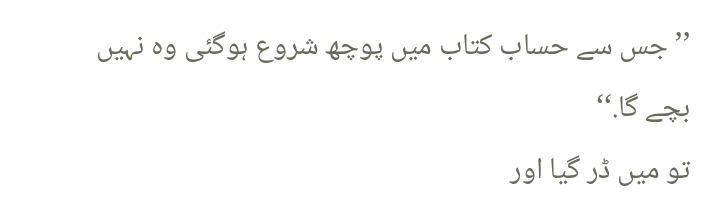’’جس سے حساب کتاب میں پوچھ شروع ہوگئی وہ نہیں بچے گا.‘‘
تو میں ڈر گیا اور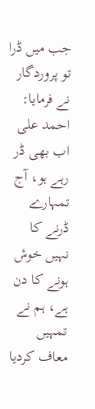جب میں ڈرا تو پروردگار نے فرمایا: احمد علی اب بھی ڈر رہے ہو، آج تمہارے ڈرنے کا نہیں خوش ہونے کا دن ہے، ہم نے تمہیں معاف کردیا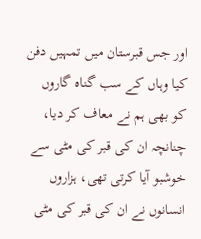اور جس قبرستان میں تمہیں دفن کیا وہاں کے سب گناہ گاروں کو بھی ہم نے معاف کر دیا،
چنانچہ ان کی قبر کی مٹی سے خوشبو آیا کرتی تھی، ہزاروں انسانوں نے ان کی قبر کی مٹی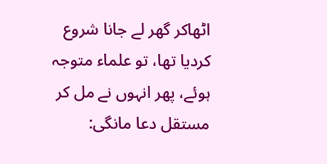اٹھاکر گھر لے جانا شروع کردیا تھا، تو علماء متوجہ ہوئے، پھر انہوں نے مل کر مستقل دعا مانگی: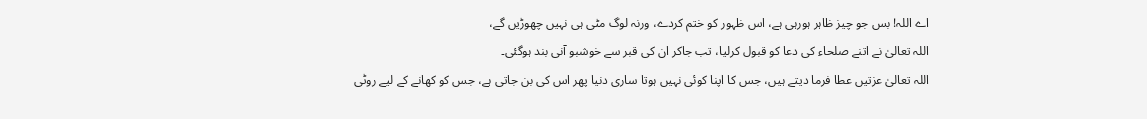اے اللہ! بس جو چیز ظاہر ہورہی ہے، اس ظہور کو ختم کردے، ورنہ لوگ مٹی ہی نہیں چھوڑیں گے،
اللہ تعالیٰ نے اتنے صلحاء کی دعا کو قبول کرلیا، تب جاکر ان کی قبر سے خوشبو آنی بند ہوگئی۔
اللہ تعالیٰ عزتیں عطا فرما دیتے ہیں، جس کا اپنا کوئی نہیں ہوتا ساری دنیا پھر اس کی بن جاتی ہے، جس کو کھانے کے لیے روٹی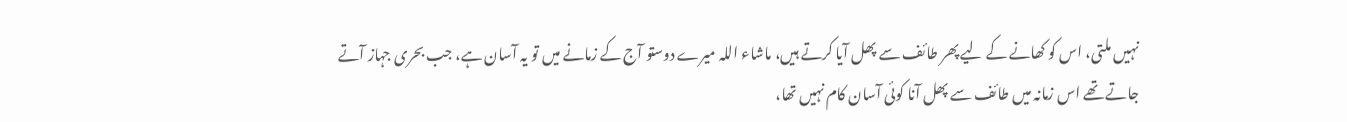نہیں ملتی، اس کو کھانے کے لیے پھر طائف سے پھل آیا کرتے ہیں، ماشاء اللہ میرے دوستو آج کے زمانے میں تو یہ آسان ہے، جب بحری جہاز آتے جاتے تھے اس زمانہ میں طائف سے پھل آنا کوئی آسان کام نہیں تھا،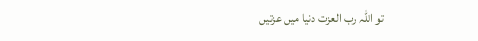تو اللہ رب العزت دنیا میں عزتیں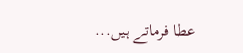عطا فرماتے ہیں...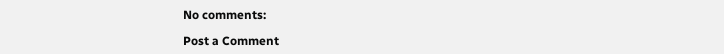No comments:

Post a Comment